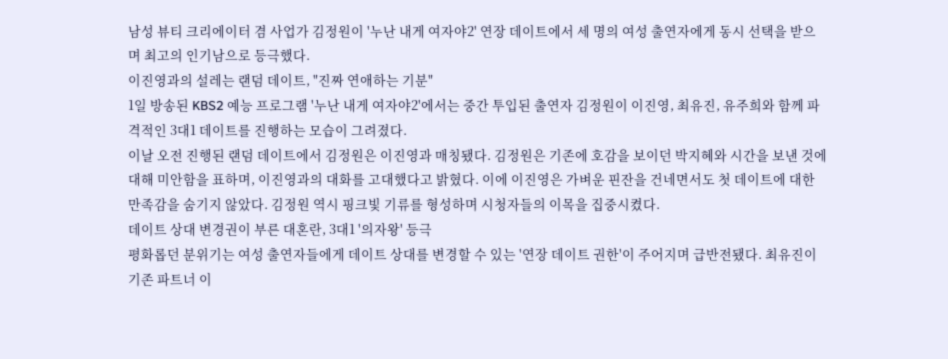남성 뷰티 크리에이터 겸 사업가 김정원이 '누난 내게 여자야2' 연장 데이트에서 세 명의 여성 출연자에게 동시 선택을 받으며 최고의 인기남으로 등극했다.
이진영과의 설레는 랜덤 데이트, "진짜 연애하는 기분"
1일 방송된 KBS2 예능 프로그램 '누난 내게 여자야2'에서는 중간 투입된 출연자 김정원이 이진영, 최유진, 유주희와 함께 파격적인 3대1 데이트를 진행하는 모습이 그려졌다.
이날 오전 진행된 랜덤 데이트에서 김정원은 이진영과 매칭됐다. 김정원은 기존에 호감을 보이던 박지혜와 시간을 보낸 것에 대해 미안함을 표하며, 이진영과의 대화를 고대했다고 밝혔다. 이에 이진영은 가벼운 핀잔을 건네면서도 첫 데이트에 대한 만족감을 숨기지 않았다. 김정원 역시 핑크빛 기류를 형성하며 시청자들의 이목을 집중시켰다.
데이트 상대 변경권이 부른 대혼란, 3대1 '의자왕' 등극
평화롭던 분위기는 여성 출연자들에게 데이트 상대를 변경할 수 있는 '연장 데이트 권한'이 주어지며 급반전됐다. 최유진이 기존 파트너 이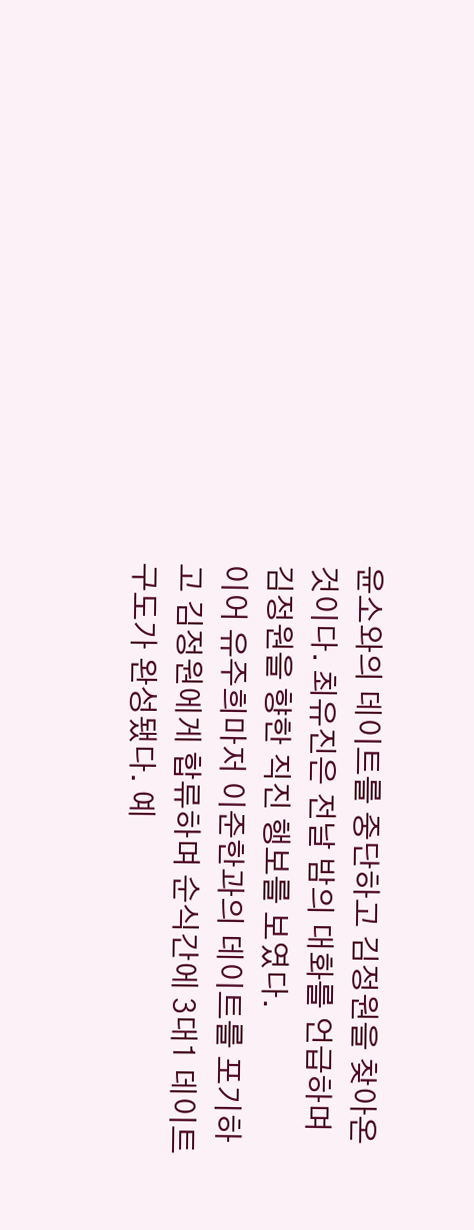윤소와의 데이트를 중단하고 김정원을 찾아온 것이다. 최유진은 전날 밤의 대화를 언급하며 김정원을 향한 직진 행보를 보였다.
이어 유주희마저 이준한과의 데이트를 포기하고 김정원에게 합류하며 순식간에 3대1 데이트 구도가 완성됐다. 예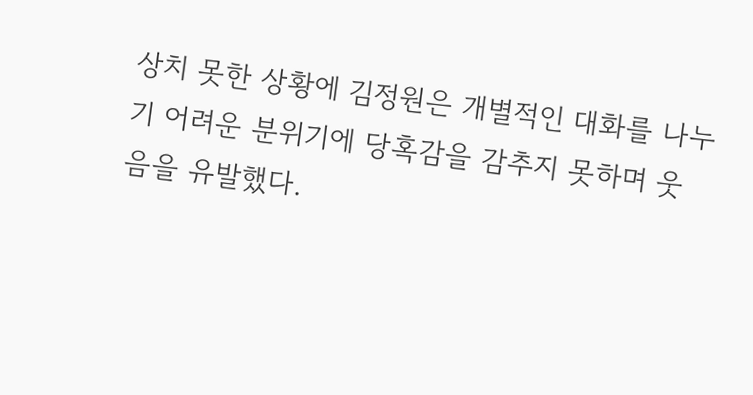상치 못한 상황에 김정원은 개별적인 대화를 나누기 어려운 분위기에 당혹감을 감추지 못하며 웃음을 유발했다.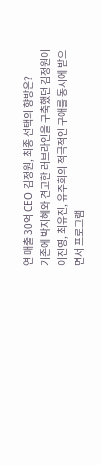연 매출 30억 CEO 김정원, 최종 선택의 향방은?
기존에 박지혜와 견고한 러브라인을 구축했던 김정원이 이진영, 최유진, 유주희의 적극적인 구애를 동시에 받으면서 프로그램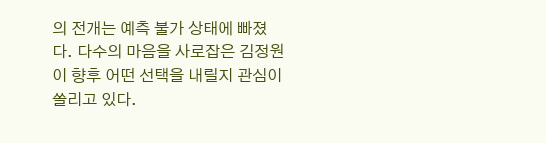의 전개는 예측 불가 상태에 빠졌다. 다수의 마음을 사로잡은 김정원이 향후 어떤 선택을 내릴지 관심이 쏠리고 있다.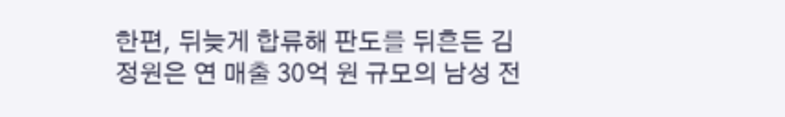한편, 뒤늦게 합류해 판도를 뒤흔든 김정원은 연 매출 30억 원 규모의 남성 전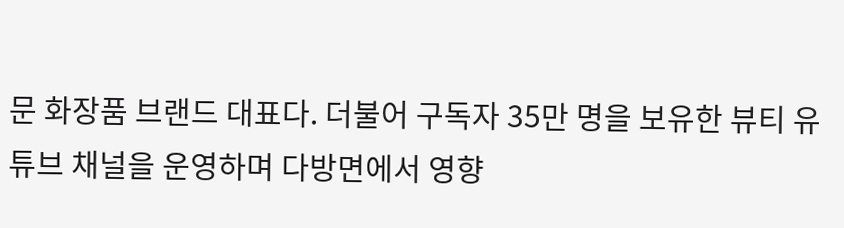문 화장품 브랜드 대표다. 더불어 구독자 35만 명을 보유한 뷰티 유튜브 채널을 운영하며 다방면에서 영향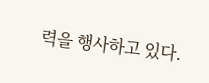력을 행사하고 있다.